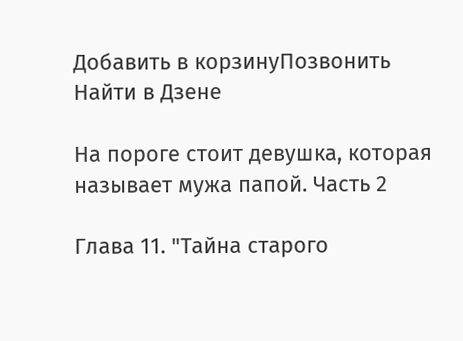Добавить в корзинуПозвонить
Найти в Дзене

На пороге стоит девушка, которая называет мужа папой. Часть 2

Глава 11. "Тайна старого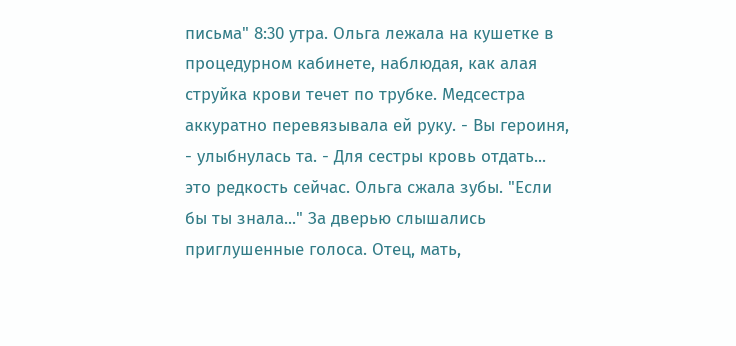письма" 8:30 утра. Ольга лежала на кушетке в процедурном кабинете, наблюдая, как алая струйка крови течет по трубке. Медсестра аккуратно перевязывала ей руку. - Вы героиня, - улыбнулась та. - Для сестры кровь отдать... это редкость сейчас. Ольга сжала зубы. "Если бы ты знала..." За дверью слышались приглушенные голоса. Отец, мать,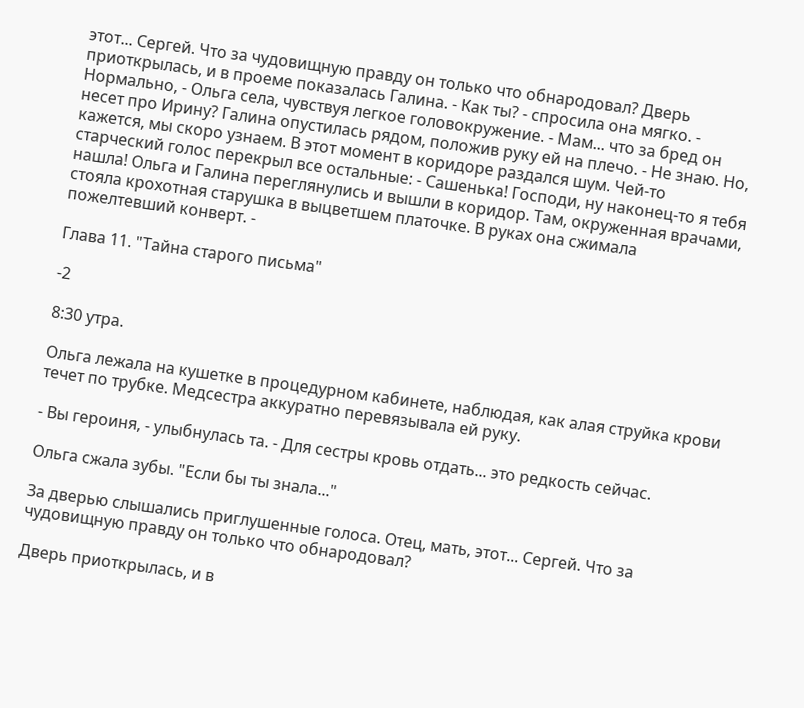этот... Сергей. Что за чудовищную правду он только что обнародовал? Дверь приоткрылась, и в проеме показалась Галина. - Как ты? - спросила она мягко. - Нормально, - Ольга села, чувствуя легкое головокружение. - Мам... что за бред он несет про Ирину? Галина опустилась рядом, положив руку ей на плечо. - Не знаю. Но, кажется, мы скоро узнаем. В этот момент в коридоре раздался шум. Чей-то старческий голос перекрыл все остальные: - Сашенька! Господи, ну наконец-то я тебя нашла! Ольга и Галина переглянулись и вышли в коридор. Там, окруженная врачами, стояла крохотная старушка в выцветшем платочке. В руках она сжимала пожелтевший конверт. -

Глава 11. "Тайна старого письма"

-2

8:30 утра.

Ольга лежала на кушетке в процедурном кабинете, наблюдая, как алая струйка крови течет по трубке. Медсестра аккуратно перевязывала ей руку.

- Вы героиня, - улыбнулась та. - Для сестры кровь отдать... это редкость сейчас.

Ольга сжала зубы. "Если бы ты знала..."

За дверью слышались приглушенные голоса. Отец, мать, этот... Сергей. Что за чудовищную правду он только что обнародовал?

Дверь приоткрылась, и в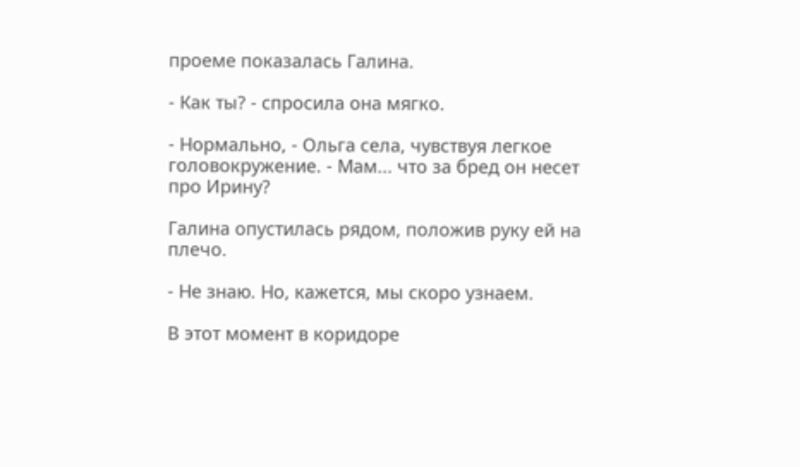проеме показалась Галина.

- Как ты? - спросила она мягко.

- Нормально, - Ольга села, чувствуя легкое головокружение. - Мам... что за бред он несет про Ирину?

Галина опустилась рядом, положив руку ей на плечо.

- Не знаю. Но, кажется, мы скоро узнаем.

В этот момент в коридоре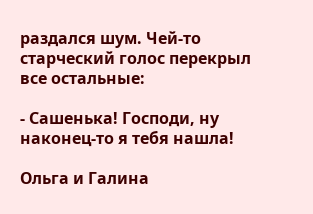раздался шум. Чей-то старческий голос перекрыл все остальные:

- Сашенька! Господи, ну наконец-то я тебя нашла!

Ольга и Галина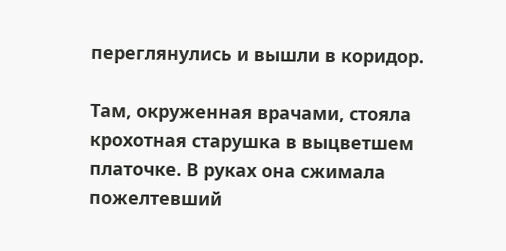переглянулись и вышли в коридор.

Там, окруженная врачами, стояла крохотная старушка в выцветшем платочке. В руках она сжимала пожелтевший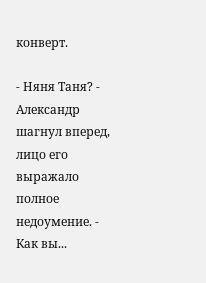конверт.

- Няня Таня? - Александр шагнул вперед, лицо его выражало полное недоумение. - Как вы...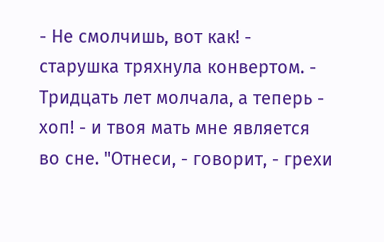- Не смолчишь, вот как! - старушка тряхнула конвертом. - Тридцать лет молчала, а теперь - хоп! - и твоя мать мне является во сне. "Отнеси, - говорит, - грехи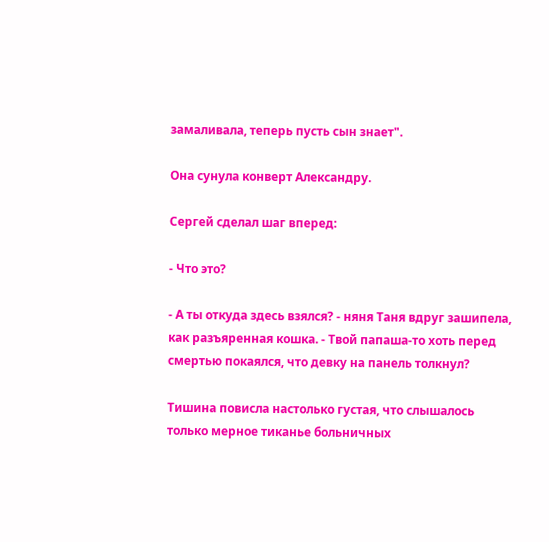замаливала, теперь пусть сын знает".

Она сунула конверт Александру.

Сергей сделал шаг вперед:

- Что это?

- А ты откуда здесь взялся? - няня Таня вдруг зашипела, как разъяренная кошка. - Твой папаша-то хоть перед смертью покаялся, что девку на панель толкнул?

Тишина повисла настолько густая, что слышалось только мерное тиканье больничных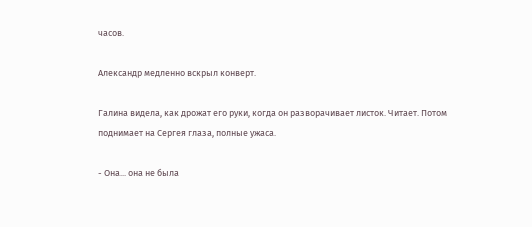часов.

Александр медленно вскрыл конверт.

Галина видела, как дрожат его руки, когда он разворачивает листок. Читает. Потом поднимает на Сергея глаза, полные ужаса.

- Она... она не была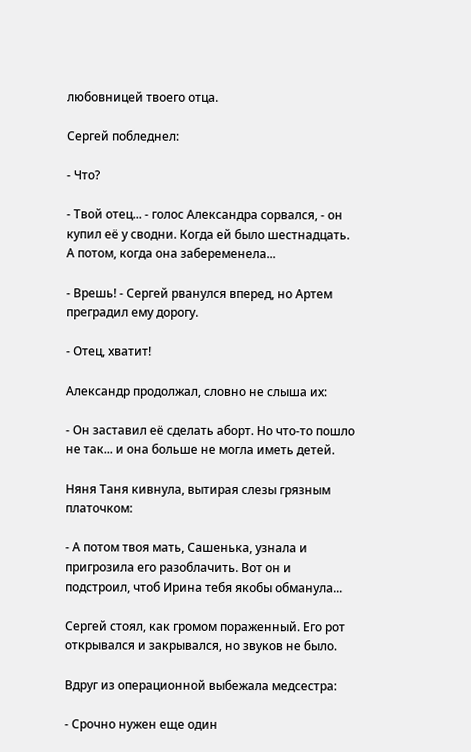любовницей твоего отца.

Сергей побледнел:

- Что?

- Твой отец... - голос Александра сорвался, - он купил её у сводни. Когда ей было шестнадцать. А потом, когда она забеременела...

- Врешь! - Сергей рванулся вперед, но Артем преградил ему дорогу.

- Отец, хватит!

Александр продолжал, словно не слыша их:

- Он заставил её сделать аборт. Но что-то пошло не так... и она больше не могла иметь детей.

Няня Таня кивнула, вытирая слезы грязным платочком:

- А потом твоя мать, Сашенька, узнала и пригрозила его разоблачить. Вот он и подстроил, чтоб Ирина тебя якобы обманула...

Сергей стоял, как громом пораженный. Его рот открывался и закрывался, но звуков не было.

Вдруг из операционной выбежала медсестра:

- Срочно нужен еще один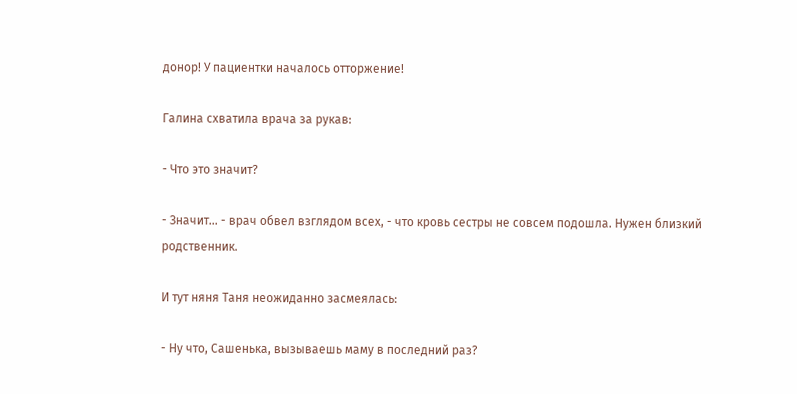донор! У пациентки началось отторжение!

Галина схватила врача за рукав:

- Что это значит?

- Значит... - врач обвел взглядом всех, - что кровь сестры не совсем подошла. Нужен близкий родственник.

И тут няня Таня неожиданно засмеялась:

- Ну что, Сашенька, вызываешь маму в последний раз?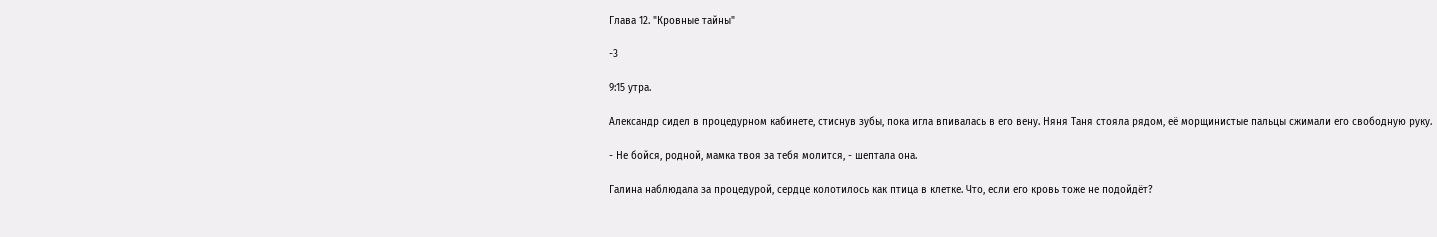Глава 12. "Кровные тайны"

-3

9:15 утра.

Александр сидел в процедурном кабинете, стиснув зубы, пока игла впивалась в его вену. Няня Таня стояла рядом, её морщинистые пальцы сжимали его свободную руку.

- Не бойся, родной, мамка твоя за тебя молится, - шептала она.

Галина наблюдала за процедурой, сердце колотилось как птица в клетке. Что, если его кровь тоже не подойдёт?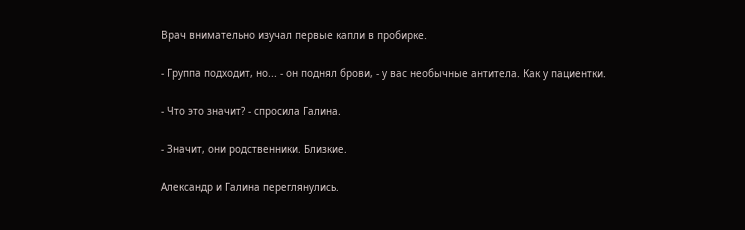Врач внимательно изучал первые капли в пробирке.

- Группа подходит, но... - он поднял брови, - у вас необычные антитела. Как у пациентки.

- Что это значит? - спросила Галина.

- Значит, они родственники. Близкие.

Александр и Галина переглянулись.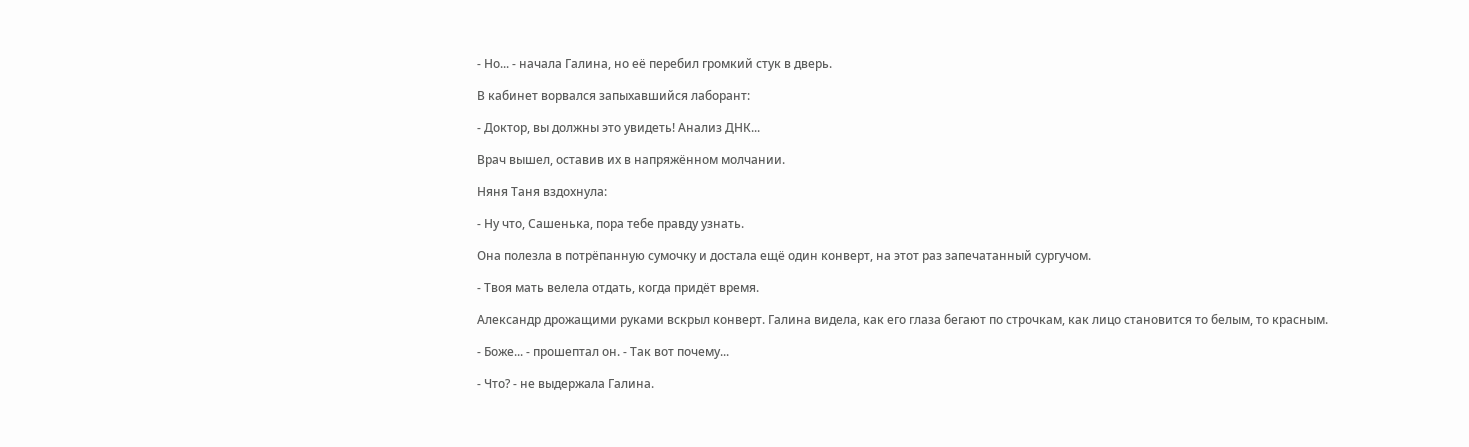- Но... - начала Галина, но её перебил громкий стук в дверь.

В кабинет ворвался запыхавшийся лаборант:

- Доктор, вы должны это увидеть! Анализ ДНК...

Врач вышел, оставив их в напряжённом молчании.

Няня Таня вздохнула:

- Ну что, Сашенька, пора тебе правду узнать.

Она полезла в потрёпанную сумочку и достала ещё один конверт, на этот раз запечатанный сургучом.

- Твоя мать велела отдать, когда придёт время.

Александр дрожащими руками вскрыл конверт. Галина видела, как его глаза бегают по строчкам, как лицо становится то белым, то красным.

- Боже... - прошептал он. - Так вот почему...

- Что? - не выдержала Галина.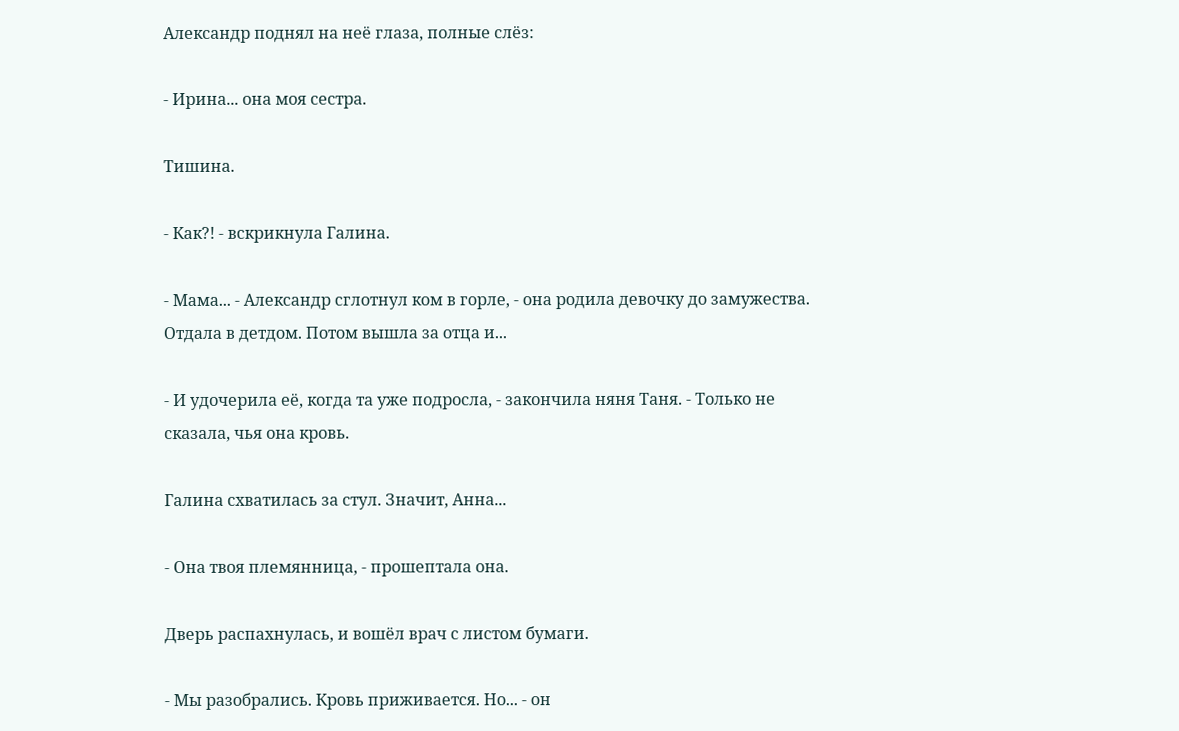Александр поднял на неё глаза, полные слёз:

- Ирина... она моя сестра.

Тишина.

- Как?! - вскрикнула Галина.

- Мама... - Александр сглотнул ком в горле, - она родила девочку до замужества. Отдала в детдом. Потом вышла за отца и...

- И удочерила её, когда та уже подросла, - закончила няня Таня. - Только не сказала, чья она кровь.

Галина схватилась за стул. Значит, Анна...

- Она твоя племянница, - прошептала она.

Дверь распахнулась, и вошёл врач с листом бумаги.

- Мы разобрались. Кровь приживается. Но... - он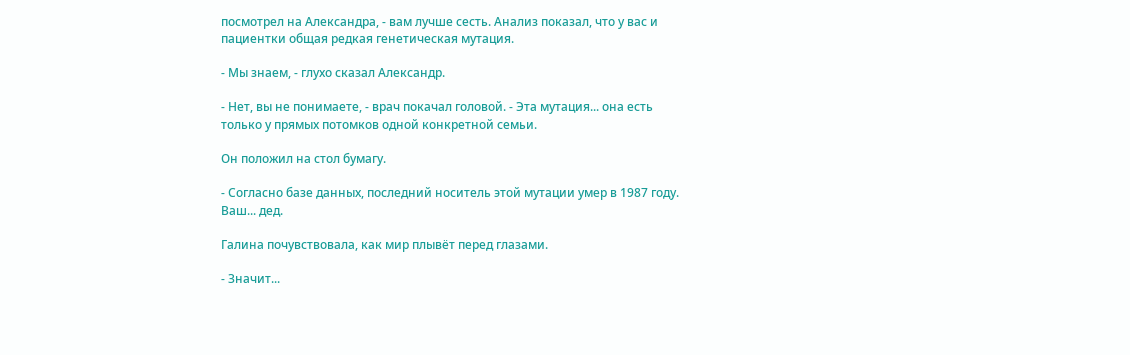посмотрел на Александра, - вам лучше сесть. Анализ показал, что у вас и пациентки общая редкая генетическая мутация.

- Мы знаем, - глухо сказал Александр.

- Нет, вы не понимаете, - врач покачал головой. - Эта мутация... она есть только у прямых потомков одной конкретной семьи.

Он положил на стол бумагу.

- Согласно базе данных, последний носитель этой мутации умер в 1987 году. Ваш... дед.

Галина почувствовала, как мир плывёт перед глазами.

- Значит...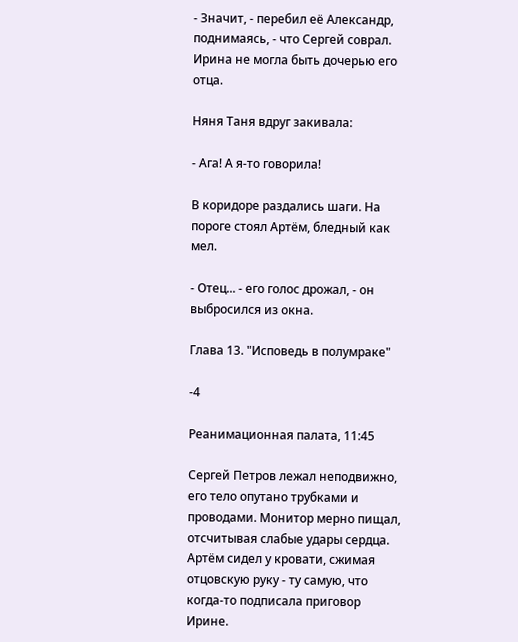- Значит, - перебил её Александр, поднимаясь, - что Сергей соврал. Ирина не могла быть дочерью его отца.

Няня Таня вдруг закивала:

- Ага! А я-то говорила!

В коридоре раздались шаги. На пороге стоял Артём, бледный как мел.

- Отец... - его голос дрожал, - он выбросился из окна.

Глава 13. "Исповедь в полумраке"

-4

Реанимационная палата, 11:45

Сергей Петров лежал неподвижно, его тело опутано трубками и проводами. Монитор мерно пищал, отсчитывая слабые удары сердца. Артём сидел у кровати, сжимая отцовскую руку - ту самую, что когда-то подписала приговор Ирине.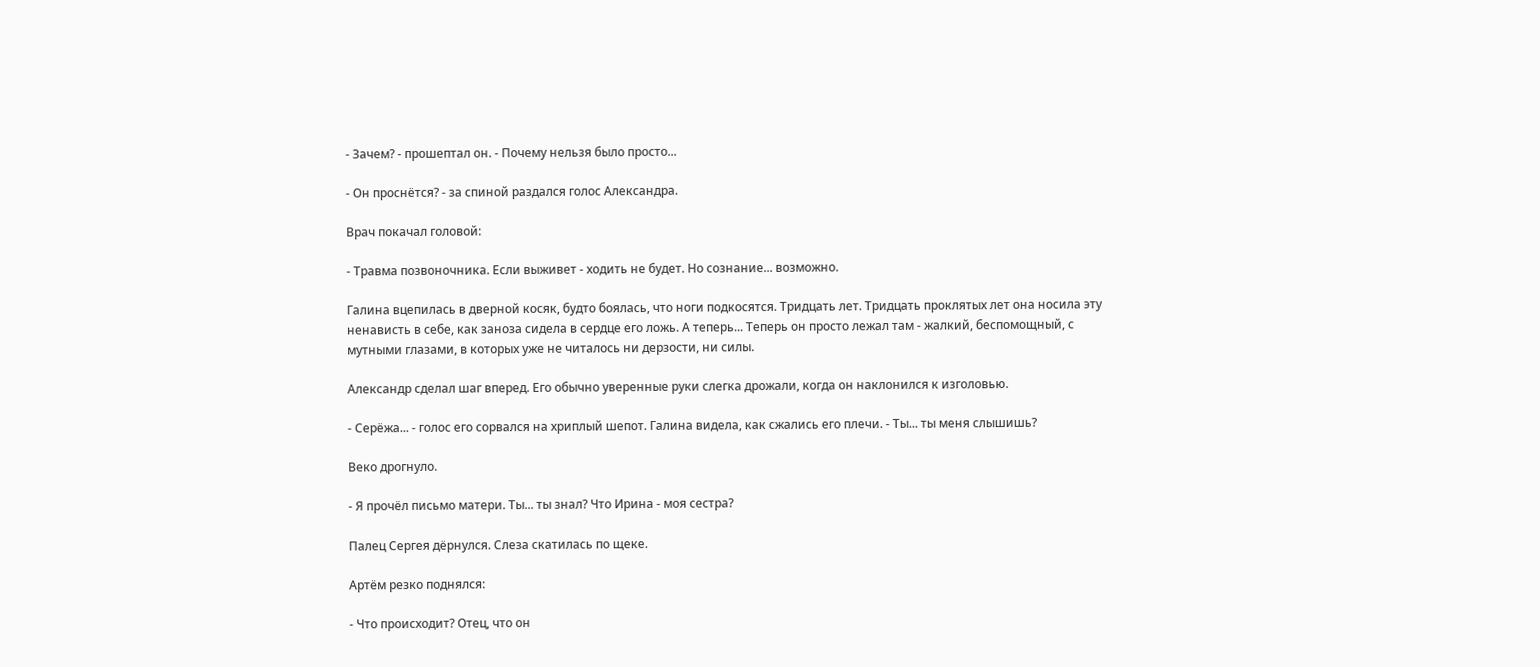- Зачем? - прошептал он. - Почему нельзя было просто...

- Он проснётся? - за спиной раздался голос Александра.

Врач покачал головой:

- Травма позвоночника. Если выживет - ходить не будет. Но сознание... возможно.

Галина вцепилась в дверной косяк, будто боялась, что ноги подкосятся. Тридцать лет. Тридцать проклятых лет она носила эту ненависть в себе, как заноза сидела в сердце его ложь. А теперь... Теперь он просто лежал там - жалкий, беспомощный, с мутными глазами, в которых уже не читалось ни дерзости, ни силы.

Александр сделал шаг вперед. Его обычно уверенные руки слегка дрожали, когда он наклонился к изголовью.

- Серёжа... - голос его сорвался на хриплый шепот. Галина видела, как сжались его плечи. - Ты... ты меня слышишь?

Веко дрогнуло.

- Я прочёл письмо матери. Ты... ты знал? Что Ирина - моя сестра?

Палец Сергея дёрнулся. Слеза скатилась по щеке.

Артём резко поднялся:

- Что происходит? Отец, что он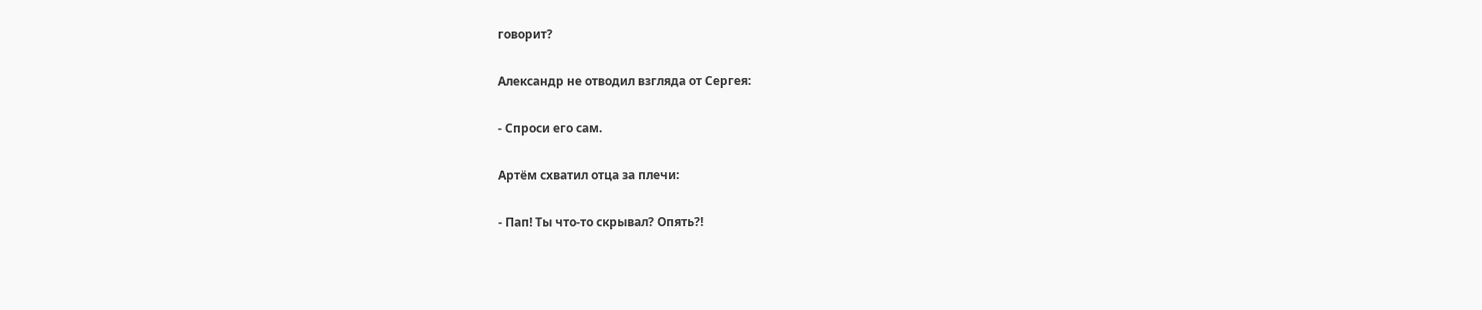говорит?

Александр не отводил взгляда от Сергея:

- Спроси его сам.

Артём схватил отца за плечи:

- Пап! Ты что-то скрывал? Опять?!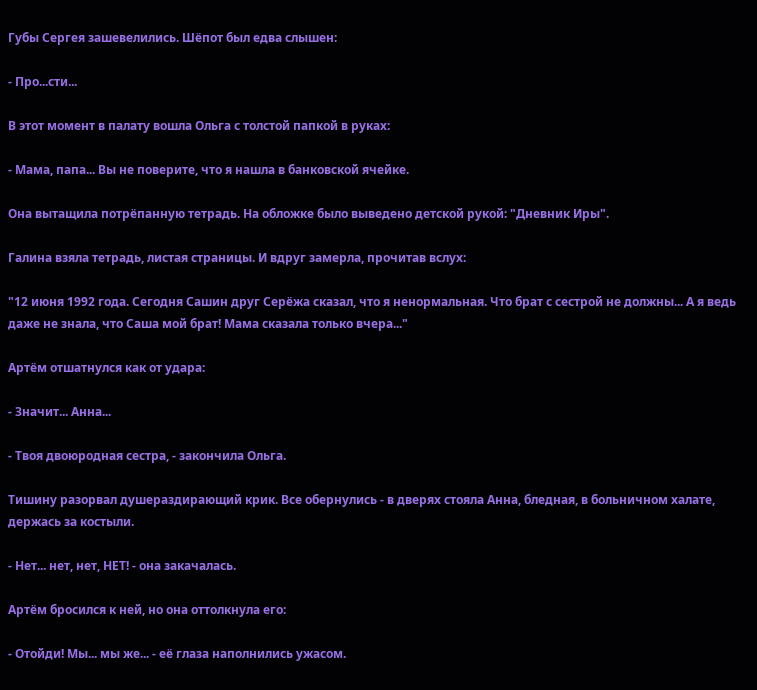Губы Сергея зашевелились. Шёпот был едва слышен:

- Про...сти...

В этот момент в палату вошла Ольга с толстой папкой в руках:

- Мама, папа... Вы не поверите, что я нашла в банковской ячейке.

Она вытащила потрёпанную тетрадь. На обложке было выведено детской рукой: "Дневник Иры".

Галина взяла тетрадь, листая страницы. И вдруг замерла, прочитав вслух:

"12 июня 1992 года. Сегодня Сашин друг Серёжа сказал, что я ненормальная. Что брат с сестрой не должны... А я ведь даже не знала, что Саша мой брат! Мама сказала только вчера..."

Артём отшатнулся как от удара:

- Значит... Анна...

- Твоя двоюродная сестра, - закончила Ольга.

Тишину разорвал душераздирающий крик. Все обернулись - в дверях стояла Анна, бледная, в больничном халате, держась за костыли.

- Нет... нет, нет, НЕТ! - она закачалась.

Артём бросился к ней, но она оттолкнула его:

- Отойди! Мы... мы же... - её глаза наполнились ужасом.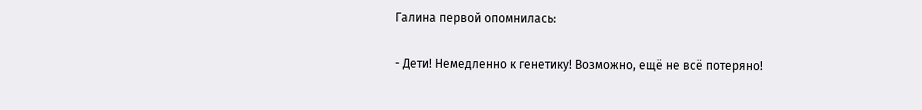Галина первой опомнилась:

- Дети! Немедленно к генетику! Возможно, ещё не всё потеряно!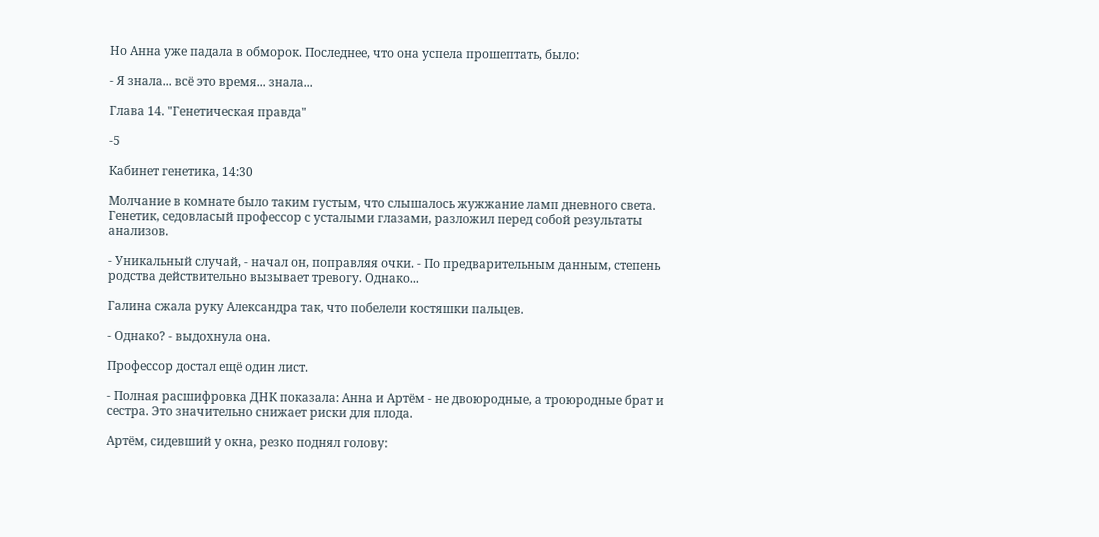Но Анна уже падала в обморок. Последнее, что она успела прошептать, было:

- Я знала... всё это время... знала...

Глава 14. "Генетическая правда"

-5

Кабинет генетика, 14:30

Молчание в комнате было таким густым, что слышалось жужжание ламп дневного света. Генетик, седовласый профессор с усталыми глазами, разложил перед собой результаты анализов.

- Уникальный случай, - начал он, поправляя очки. - По предварительным данным, степень родства действительно вызывает тревогу. Однако...

Галина сжала руку Александра так, что побелели костяшки пальцев.

- Однако? - выдохнула она.

Профессор достал ещё один лист.

- Полная расшифровка ДНК показала: Анна и Артём - не двоюродные, а троюродные брат и сестра. Это значительно снижает риски для плода.

Артём, сидевший у окна, резко поднял голову: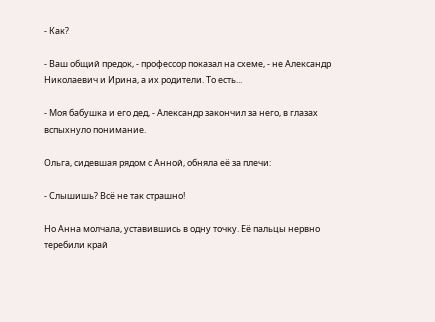- Как?

- Ваш общий предок, - профессор показал на схеме, - не Александр Николаевич и Ирина, а их родители. То есть...

- Моя бабушка и его дед, - Александр закончил за него, в глазах вспыхнуло понимание.

Ольга, сидевшая рядом с Анной, обняла её за плечи:

- Слышишь? Всё не так страшно!

Но Анна молчала, уставившись в одну точку. Её пальцы нервно теребили край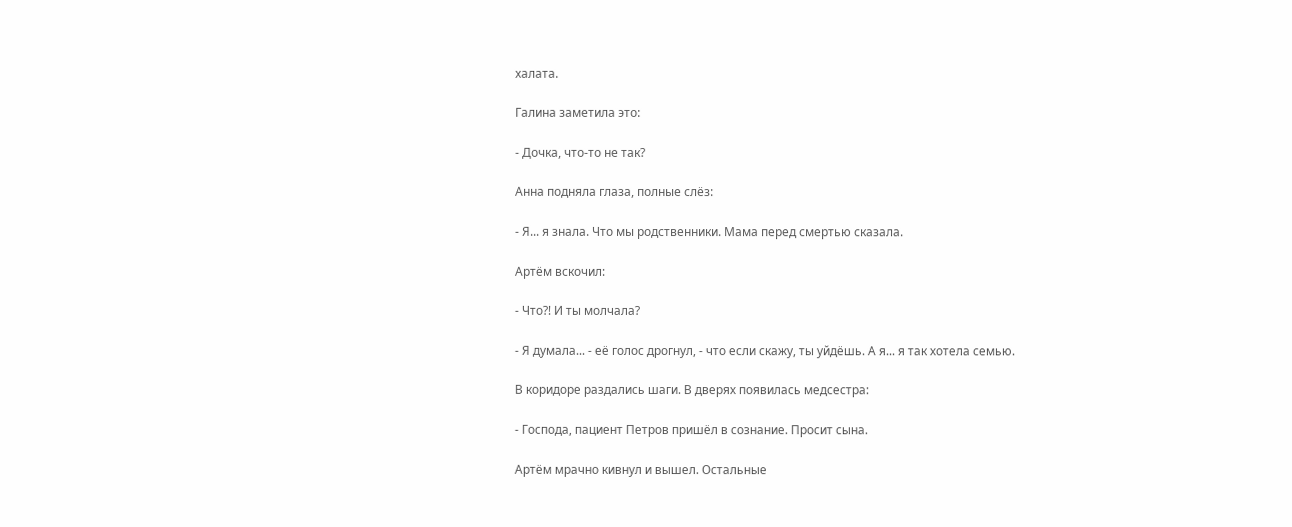халата.

Галина заметила это:

- Дочка, что-то не так?

Анна подняла глаза, полные слёз:

- Я... я знала. Что мы родственники. Мама перед смертью сказала.

Артём вскочил:

- Что?! И ты молчала?

- Я думала... - её голос дрогнул, - что если скажу, ты уйдёшь. А я... я так хотела семью.

В коридоре раздались шаги. В дверях появилась медсестра:

- Господа, пациент Петров пришёл в сознание. Просит сына.

Артём мрачно кивнул и вышел. Остальные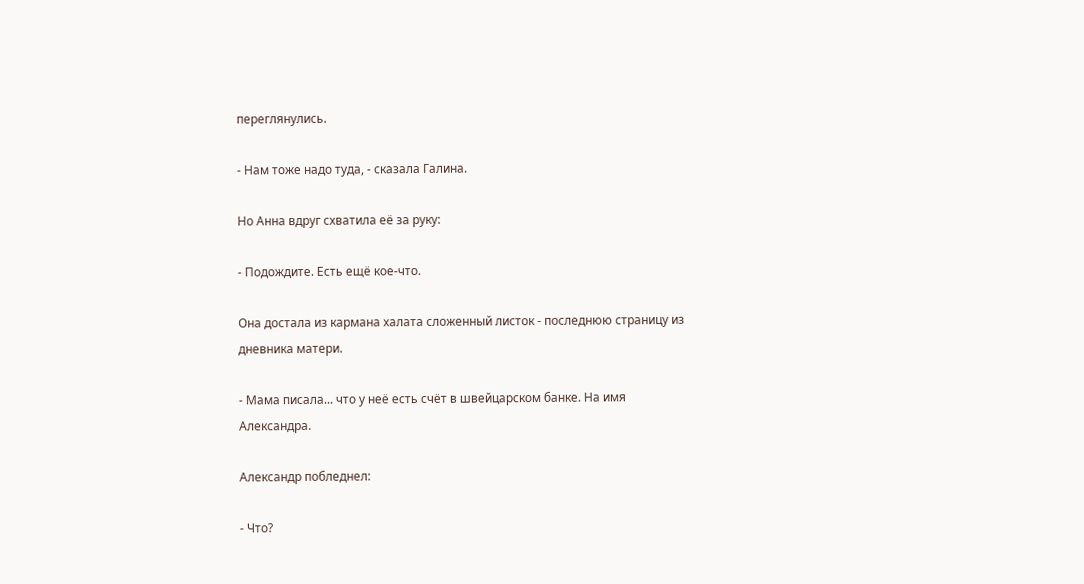переглянулись.

- Нам тоже надо туда, - сказала Галина.

Но Анна вдруг схватила её за руку:

- Подождите. Есть ещё кое-что.

Она достала из кармана халата сложенный листок - последнюю страницу из дневника матери.

- Мама писала... что у неё есть счёт в швейцарском банке. На имя Александра.

Александр побледнел:

- Что?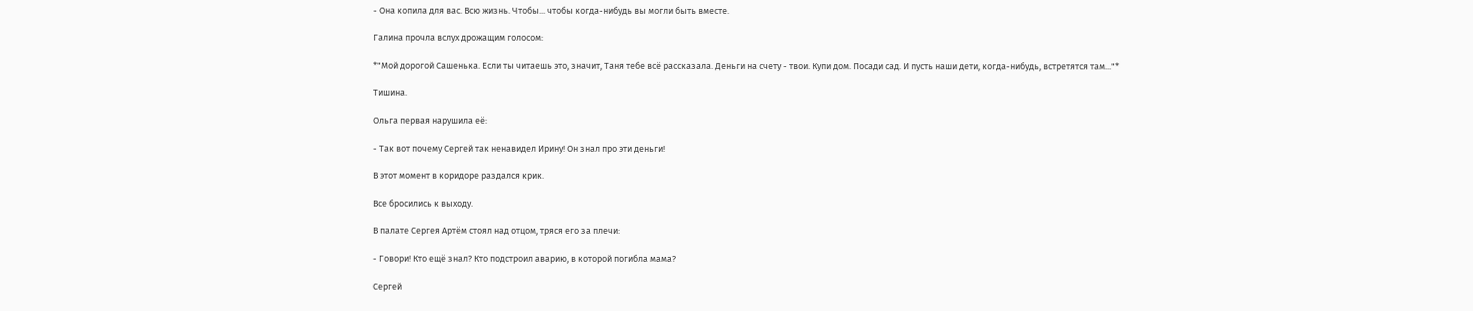- Она копила для вас. Всю жизнь. Чтобы... чтобы когда-нибудь вы могли быть вместе.

Галина прочла вслух дрожащим голосом:

*"Мой дорогой Сашенька. Если ты читаешь это, значит, Таня тебе всё рассказала. Деньги на счету - твои. Купи дом. Посади сад. И пусть наши дети, когда-нибудь, встретятся там..."*

Тишина.

Ольга первая нарушила её:

- Так вот почему Сергей так ненавидел Ирину! Он знал про эти деньги!

В этот момент в коридоре раздался крик.

Все бросились к выходу.

В палате Сергея Артём стоял над отцом, тряся его за плечи:

- Говори! Кто ещё знал? Кто подстроил аварию, в которой погибла мама?

Сергей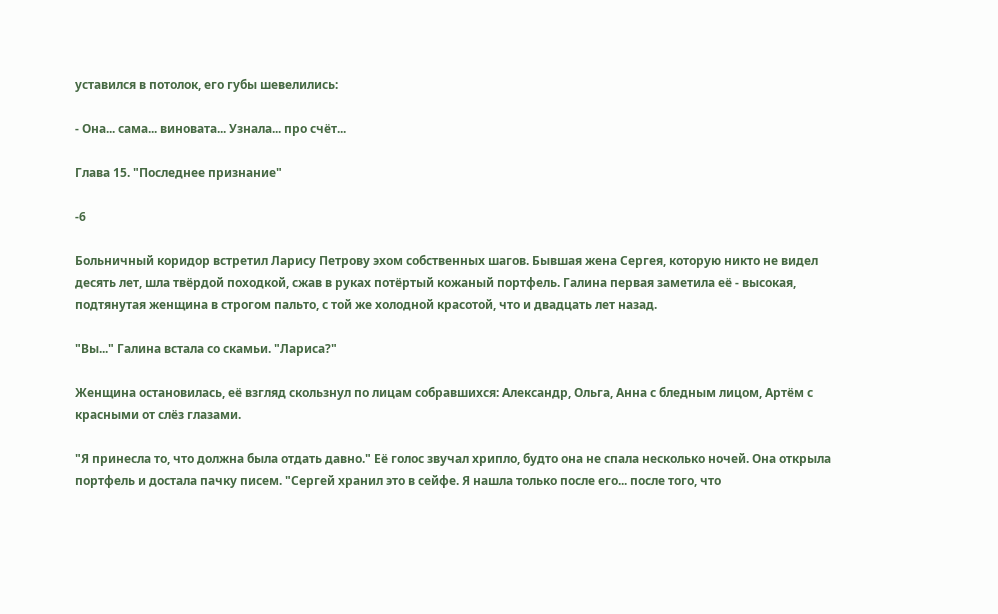уставился в потолок, его губы шевелились:

- Она... сама... виновата... Узнала... про счёт...

Глава 15. "Последнее признание"

-6

Больничный коридор встретил Ларису Петрову эхом собственных шагов. Бывшая жена Сергея, которую никто не видел десять лет, шла твёрдой походкой, сжав в руках потёртый кожаный портфель. Галина первая заметила её - высокая, подтянутая женщина в строгом пальто, с той же холодной красотой, что и двадцать лет назад.

"Вы..." Галина встала со скамьи. "Лариса?"

Женщина остановилась, её взгляд скользнул по лицам собравшихся: Александр, Ольга, Анна с бледным лицом, Артём с красными от слёз глазами.

"Я принесла то, что должна была отдать давно." Её голос звучал хрипло, будто она не спала несколько ночей. Она открыла портфель и достала пачку писем. "Сергей хранил это в сейфе. Я нашла только после его... после того, что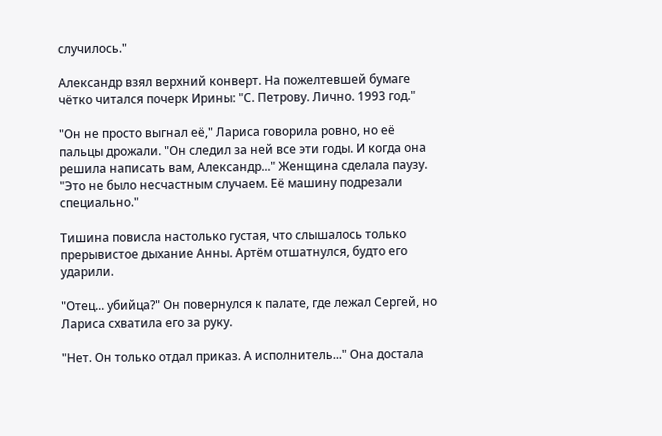случилось."

Александр взял верхний конверт. На пожелтевшей бумаге чётко читался почерк Ирины: "С. Петрову. Лично. 1993 год."

"Он не просто выгнал её," Лариса говорила ровно, но её пальцы дрожали. "Он следил за ней все эти годы. И когда она решила написать вам, Александр..." Женщина сделала паузу. "Это не было несчастным случаем. Её машину подрезали специально."

Тишина повисла настолько густая, что слышалось только прерывистое дыхание Анны. Артём отшатнулся, будто его ударили.

"Отец... убийца?" Он повернулся к палате, где лежал Сергей, но Лариса схватила его за руку.

"Нет. Он только отдал приказ. А исполнитель..." Она достала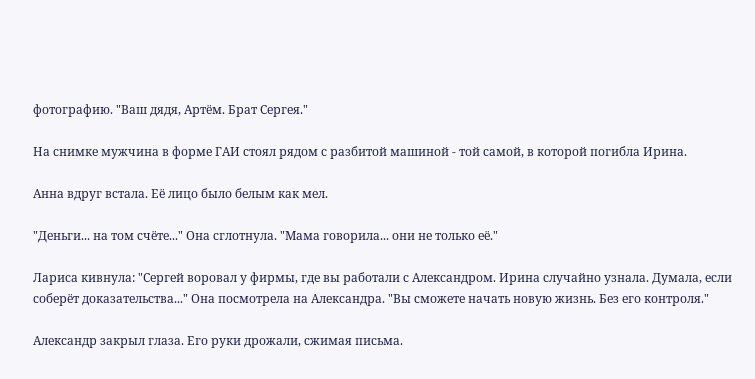фотографию. "Ваш дядя, Артём. Брат Сергея."

На снимке мужчина в форме ГАИ стоял рядом с разбитой машиной - той самой, в которой погибла Ирина.

Анна вдруг встала. Её лицо было белым как мел.

"Деньги... на том счёте..." Она сглотнула. "Мама говорила... они не только её."

Лариса кивнула: "Сергей воровал у фирмы, где вы работали с Александром. Ирина случайно узнала. Думала, если соберёт доказательства..." Она посмотрела на Александра. "Вы сможете начать новую жизнь. Без его контроля."

Александр закрыл глаза. Его руки дрожали, сжимая письма.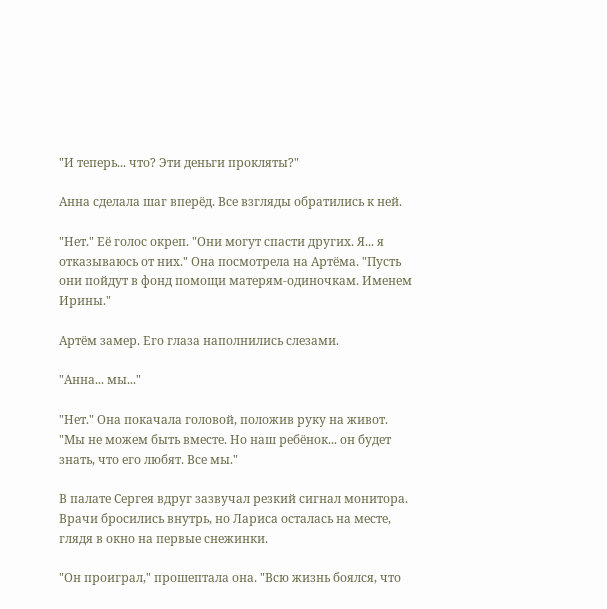"И теперь... что? Эти деньги прокляты?"

Анна сделала шаг вперёд. Все взгляды обратились к ней.

"Нет." Её голос окреп. "Они могут спасти других. Я... я отказываюсь от них." Она посмотрела на Артёма. "Пусть они пойдут в фонд помощи матерям-одиночкам. Именем Ирины."

Артём замер. Его глаза наполнились слезами.

"Анна... мы..."

"Нет." Она покачала головой, положив руку на живот. "Мы не можем быть вместе. Но наш ребёнок... он будет знать, что его любят. Все мы."

В палате Сергея вдруг зазвучал резкий сигнал монитора. Врачи бросились внутрь, но Лариса осталась на месте, глядя в окно на первые снежинки.

"Он проиграл," прошептала она. "Всю жизнь боялся, что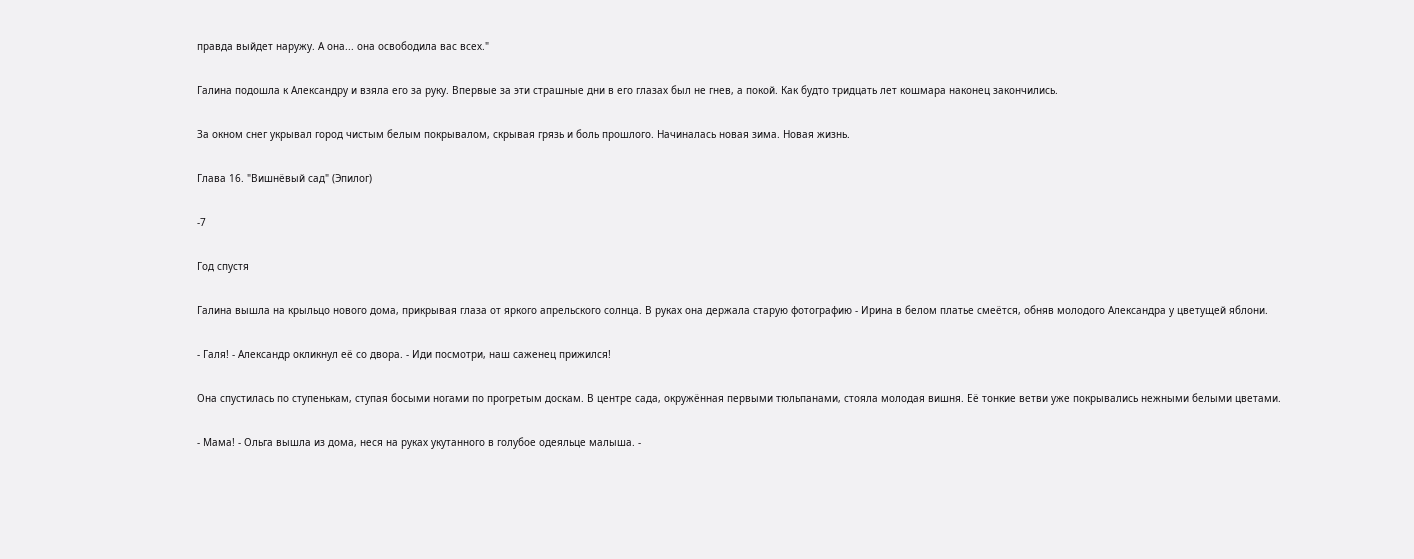правда выйдет наружу. А она... она освободила вас всех."

Галина подошла к Александру и взяла его за руку. Впервые за эти страшные дни в его глазах был не гнев, а покой. Как будто тридцать лет кошмара наконец закончились.

За окном снег укрывал город чистым белым покрывалом, скрывая грязь и боль прошлого. Начиналась новая зима. Новая жизнь.

Глава 16. "Вишнёвый сад" (Эпилог)

-7

Год спустя

Галина вышла на крыльцо нового дома, прикрывая глаза от яркого апрельского солнца. В руках она держала старую фотографию - Ирина в белом платье смеётся, обняв молодого Александра у цветущей яблони.

- Галя! - Александр окликнул её со двора. - Иди посмотри, наш саженец прижился!

Она спустилась по ступенькам, ступая босыми ногами по прогретым доскам. В центре сада, окружённая первыми тюльпанами, стояла молодая вишня. Её тонкие ветви уже покрывались нежными белыми цветами.

- Мама! - Ольга вышла из дома, неся на руках укутанного в голубое одеяльце малыша. -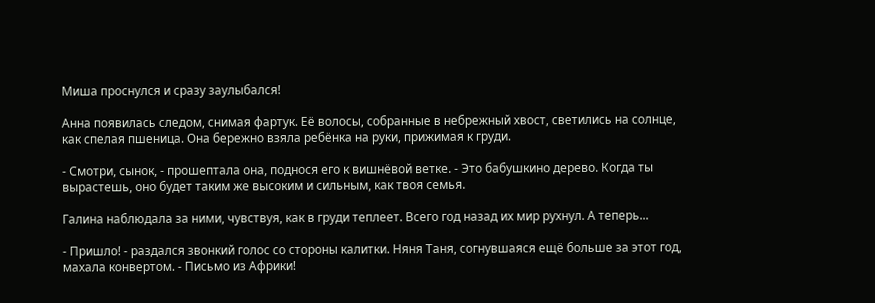Миша проснулся и сразу заулыбался!

Анна появилась следом, снимая фартук. Её волосы, собранные в небрежный хвост, светились на солнце, как спелая пшеница. Она бережно взяла ребёнка на руки, прижимая к груди.

- Смотри, сынок, - прошептала она, поднося его к вишнёвой ветке. - Это бабушкино дерево. Когда ты вырастешь, оно будет таким же высоким и сильным, как твоя семья.

Галина наблюдала за ними, чувствуя, как в груди теплеет. Всего год назад их мир рухнул. А теперь...

- Пришло! - раздался звонкий голос со стороны калитки. Няня Таня, согнувшаяся ещё больше за этот год, махала конвертом. - Письмо из Африки!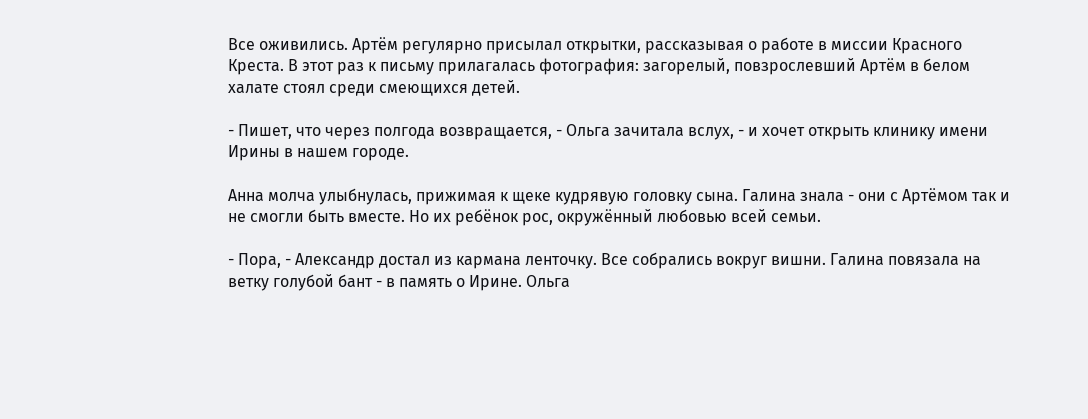Все оживились. Артём регулярно присылал открытки, рассказывая о работе в миссии Красного Креста. В этот раз к письму прилагалась фотография: загорелый, повзрослевший Артём в белом халате стоял среди смеющихся детей.

- Пишет, что через полгода возвращается, - Ольга зачитала вслух, - и хочет открыть клинику имени Ирины в нашем городе.

Анна молча улыбнулась, прижимая к щеке кудрявую головку сына. Галина знала - они с Артёмом так и не смогли быть вместе. Но их ребёнок рос, окружённый любовью всей семьи.

- Пора, - Александр достал из кармана ленточку. Все собрались вокруг вишни. Галина повязала на ветку голубой бант - в память о Ирине. Ольга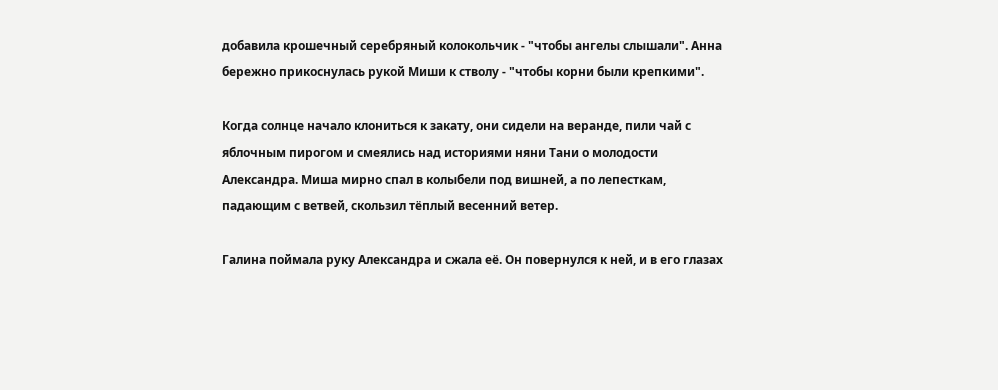добавила крошечный серебряный колокольчик - "чтобы ангелы слышали". Анна бережно прикоснулась рукой Миши к стволу - "чтобы корни были крепкими".

Когда солнце начало клониться к закату, они сидели на веранде, пили чай с яблочным пирогом и смеялись над историями няни Тани о молодости Александра. Миша мирно спал в колыбели под вишней, а по лепесткам, падающим с ветвей, скользил тёплый весенний ветер.

Галина поймала руку Александра и сжала её. Он повернулся к ней, и в его глазах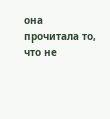она прочитала то, что не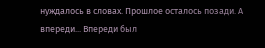нуждалось в словах. Прошлое осталось позади. А впереди... Впереди был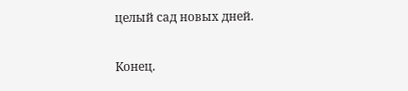целый сад новых дней.

Конец.